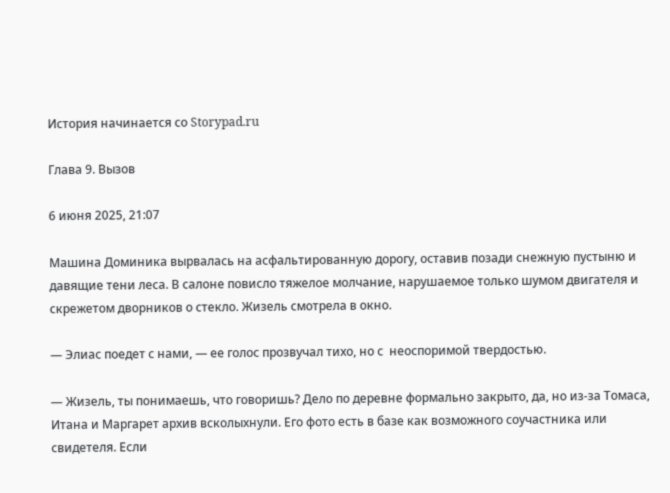История начинается со Storypad.ru

Глава 9. Вызов

6 июня 2025, 21:07

Машина Доминика вырвалась на асфальтированную дорогу, оставив позади снежную пустыню и давящие тени леса. В салоне повисло тяжелое молчание, нарушаемое только шумом двигателя и скрежетом дворников о стекло. Жизель смотрела в окно.

— Элиас поедет с нами, — ее голос прозвучал тихо, но с  неоспоримой твердостью.

— Жизель, ты понимаешь, что говоришь? Дело по деревне формально закрыто, да, но из-за Томаса, Итана и Маргарет архив всколыхнули. Его фото есть в базе как возможного соучастника или свидетеля. Если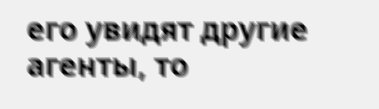его увидят другие агенты, то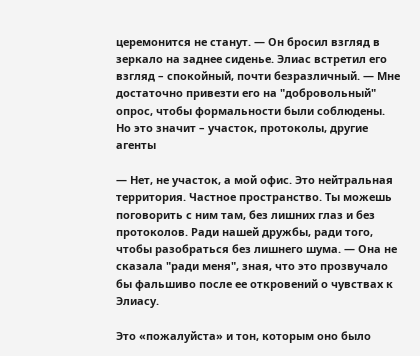церемонится не станут. — Он бросил взгляд в зеркало на заднее сиденье. Элиас встретил его взгляд – спокойный, почти безразличный. — Мне достаточно привезти его на "добровольный" опрос, чтобы формальности были соблюдены. Но это значит – участок, протоколы, другие агенты

— Нет, не участок, а мой офис. Это нейтральная территория. Частное пространство. Ты можешь поговорить с ним там, без лишних глаз и без протоколов. Ради нашей дружбы, ради того, чтобы разобраться без лишнего шума. — Она не сказала "ради меня", зная, что это прозвучало бы фальшиво после ее откровений о чувствах к Элиасу.

Это «пожалуйста» и тон, которым оно было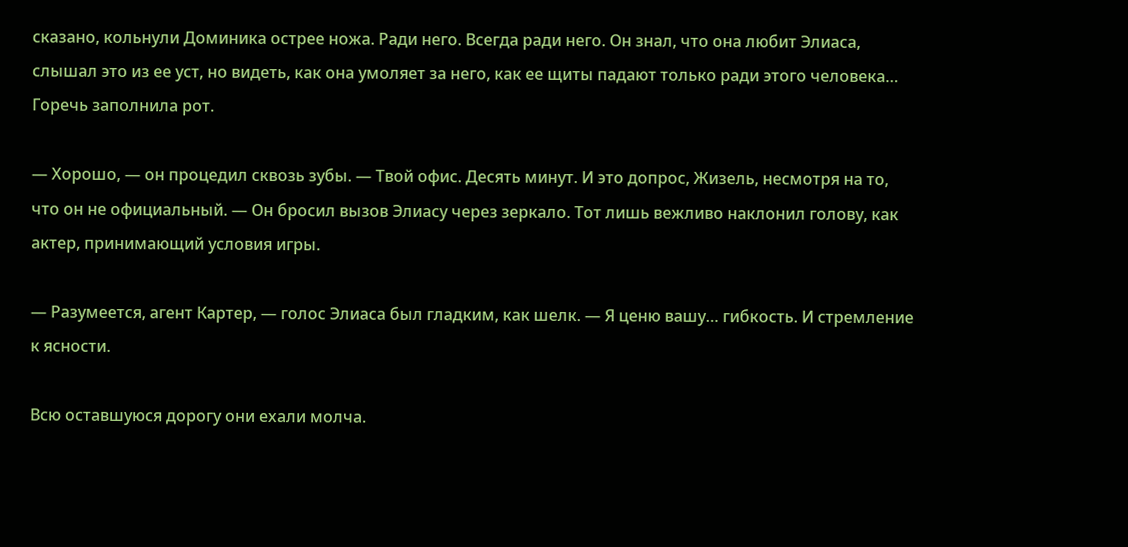сказано, кольнули Доминика острее ножа. Ради него. Всегда ради него. Он знал, что она любит Элиаса, слышал это из ее уст, но видеть, как она умоляет за него, как ее щиты падают только ради этого человека… Горечь заполнила рот.

— Хорошо, — он процедил сквозь зубы. — Твой офис. Десять минут. И это допрос, Жизель, несмотря на то, что он не официальный. — Он бросил вызов Элиасу через зеркало. Тот лишь вежливо наклонил голову, как актер, принимающий условия игры.

— Разумеется, агент Картер, — голос Элиаса был гладким, как шелк. — Я ценю вашу… гибкость. И стремление к ясности.

Всю оставшуюся дорогу они ехали молча.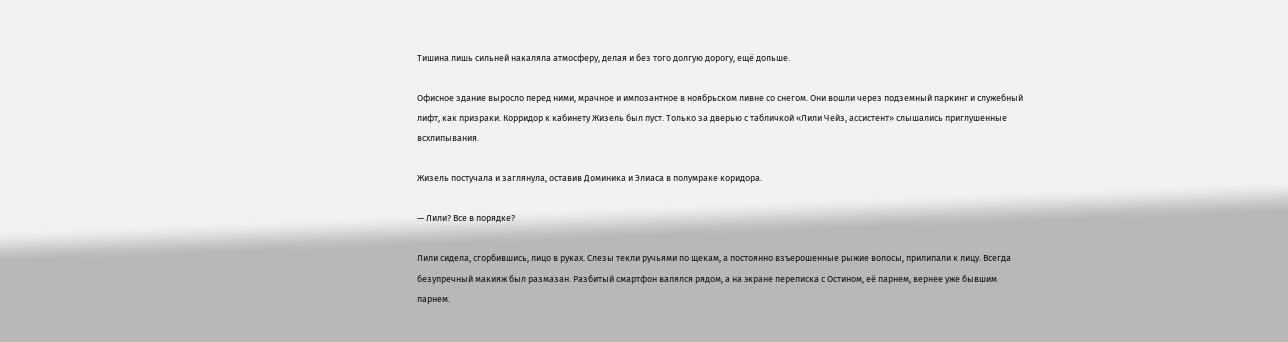Тишина лишь сильней накаляла атмосферу, делая и без того долгую дорогу, ещё дольше.

Офисное здание выросло перед ними, мрачное и импозантное в ноябрьском ливне со снегом. Они вошли через подземный паркинг и служебный лифт, как призраки. Корридор к кабинету Жизель был пуст. Только за дверью с табличкой «Лили Чейз, ассистент» слышались приглушенные всхлипывания.

Жизель постучала и заглянула, оставив Доминика и Элиаса в полумраке коридора.

— Лили? Все в порядке?

Лили сидела, сгорбившись, лицо в руках. Слезы текли ручьями по щекам, а постоянно взъерошенные рыжие волосы, прилипали к лицу. Всегда безупречный макияж был размазан. Разбитый смартфон валялся рядом, а на экране переписка с Остином, её парнем, вернее уже бывшим парнем.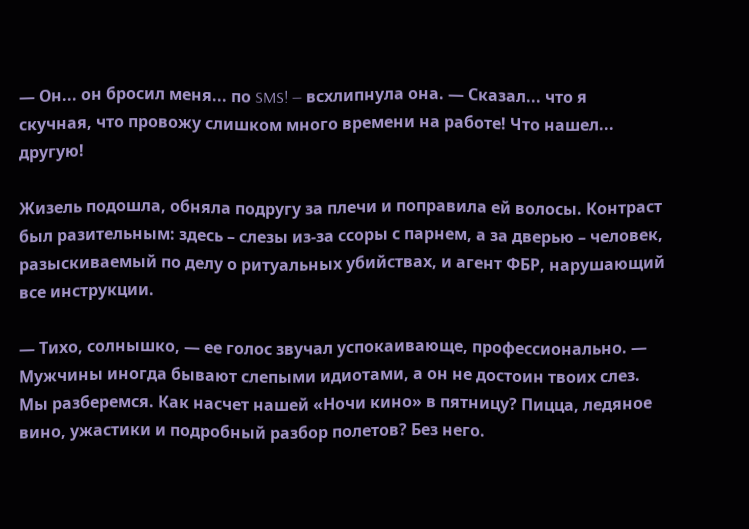— Он... он бросил меня... по SMS! — всхлипнула она. — Сказал... что я скучная, что провожу слишком много времени на работе! Что нашел... другую!

Жизель подошла, обняла подругу за плечи и поправила ей волосы. Контраст был разительным: здесь – слезы из-за ссоры с парнем, а за дверью – человек, разыскиваемый по делу о ритуальных убийствах, и агент ФБР, нарушающий все инструкции.

— Тихо, солнышко, — ее голос звучал успокаивающе, профессионально. — Мужчины иногда бывают слепыми идиотами, а он не достоин твоих слез. Мы разберемся. Как насчет нашей «Ночи кино» в пятницу? Пицца, ледяное вино, ужастики и подробный разбор полетов? Без него.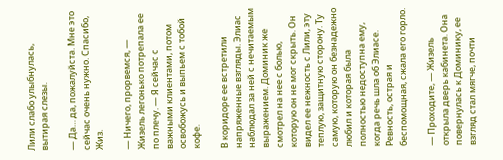Лили слабо улыбнулась, вытирая слезы.

— Да… да, пожалуйста. Мне это сейчас очень нужно. Спасибо, Жиз.

— Ничего, прорвемся, — Жизель легонько потрепала ее по плечу. — Я сейчас с важными клиентами, потом освобожусь и выпьем с тобой кофе.

В коридоре ее встретили напряженные взгляды. Элиас наблюдал за ней с нечитаемым выражением. Доминик же смотрел на нее с болью, которую он не мог скрыть. Он видел ее нежность с Лили, эту теплую, защитную сторону. Ту самую, которую он безнадежно любил и которая была полностью недоступна ему, когда речь шла об Элиасе. Ревность, острая и беспомощная, сжала его горло.

— Проходите, — Жизель открыла дверь кабинета. Она повернулась к Доминику, ее взгляд стал мягче, почти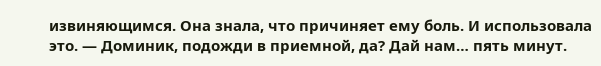извиняющимся. Она знала, что причиняет ему боль. И использовала это. — Доминик, подожди в приемной, да? Дай нам… пять минут.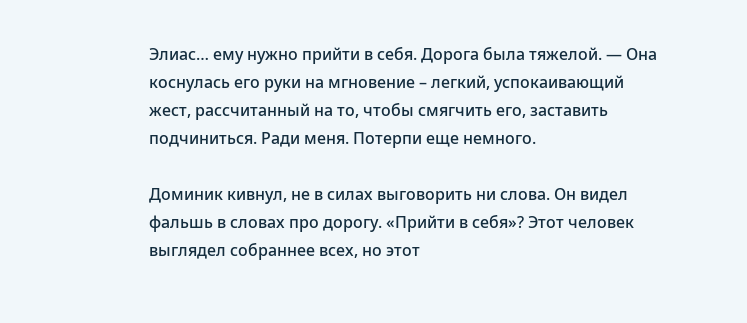Элиас… ему нужно прийти в себя. Дорога была тяжелой. — Она коснулась его руки на мгновение – легкий, успокаивающий жест, рассчитанный на то, чтобы смягчить его, заставить подчиниться. Ради меня. Потерпи еще немного.

Доминик кивнул, не в силах выговорить ни слова. Он видел фальшь в словах про дорогу. «Прийти в себя»? Этот человек выглядел собраннее всех, но этот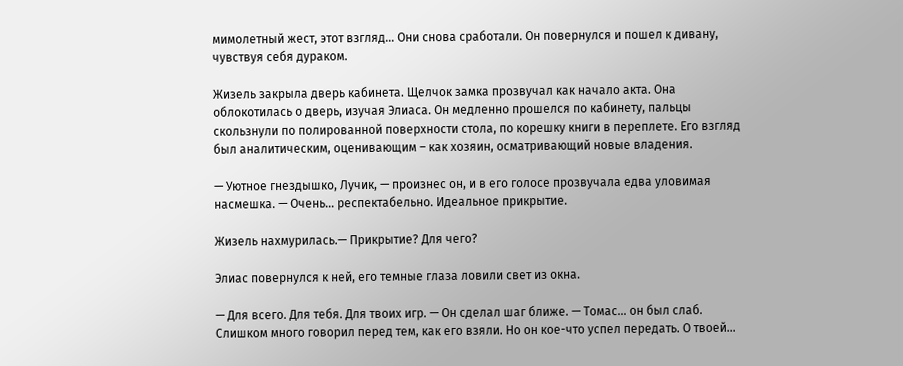мимолетный жест, этот взгляд… Они снова сработали. Он повернулся и пошел к дивану, чувствуя себя дураком.

Жизель закрыла дверь кабинета. Щелчок замка прозвучал как начало акта. Она облокотилась о дверь, изучая Элиаса. Он медленно прошелся по кабинету, пальцы скользнули по полированной поверхности стола, по корешку книги в переплете. Его взгляд был аналитическим, оценивающим – как хозяин, осматривающий новые владения.

— Уютное гнездышко, Лучик, — произнес он, и в его голосе прозвучала едва уловимая насмешка. — Очень… респектабельно. Идеальное прикрытие.

Жизель нахмурилась.— Прикрытие? Для чего?

Элиас повернулся к ней, его темные глаза ловили свет из окна.

— Для всего. Для тебя. Для твоих игр. — Он сделал шаг ближе. — Томас… он был слаб. Слишком много говорил перед тем, как его взяли. Но он кое-что успел передать. О твоей…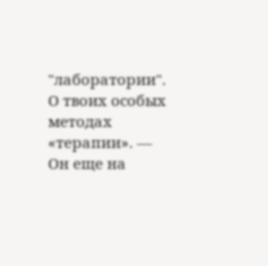"лаборатории". О твоих особых методах «терапии». — Он еще на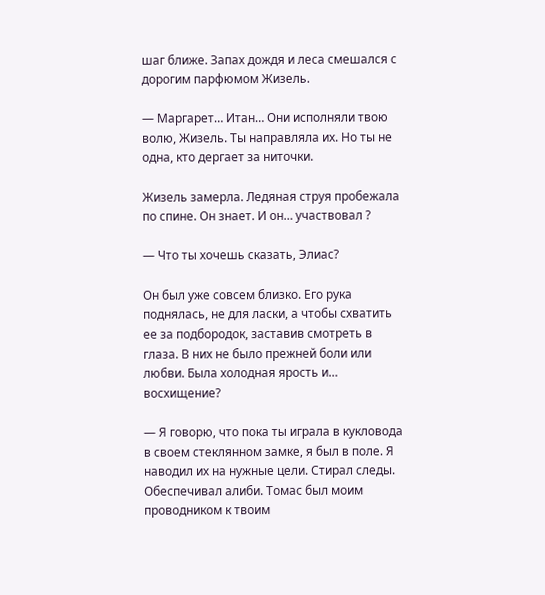шаг ближе. Запах дождя и леса смешался с дорогим парфюмом Жизель.

— Маргарет… Итан… Они исполняли твою волю, Жизель. Ты направляла их. Но ты не одна, кто дергает за ниточки.

Жизель замерла. Ледяная струя пробежала по спине. Он знает. И он… участвовал ?

— Что ты хочешь сказать, Элиас?

Он был уже совсем близко. Его рука поднялась, не для ласки, а чтобы схватить ее за подбородок, заставив смотреть в глаза. В них не было прежней боли или любви. Была холодная ярость и… восхищение?

— Я говорю, что пока ты играла в кукловода в своем стеклянном замке, я был в поле. Я наводил их на нужные цели. Стирал следы. Обеспечивал алиби. Томас был моим проводником к твоим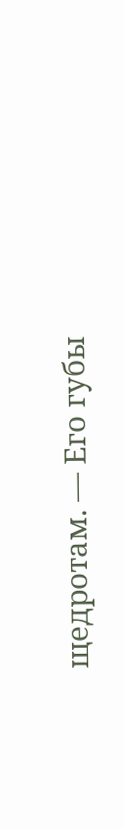щедротам. — Его губы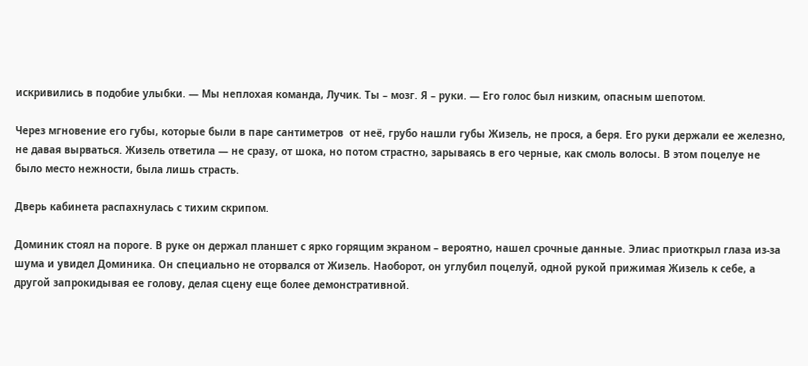искривились в подобие улыбки. — Мы неплохая команда, Лучик. Ты – мозг. Я – руки. — Его голос был низким, опасным шепотом.

Через мгновение его губы, которые были в паре сантиметров  от неё, грубо нашли губы Жизель, не прося, а беря. Его руки держали ее железно, не давая вырваться. Жизель ответила — не сразу, от шока, но потом страстно, зарываясь в его черные, как смоль волосы. В этом поцелуе не было место нежности, была лишь страсть.

Дверь кабинета распахнулась с тихим скрипом.

Доминик стоял на пороге. В руке он держал планшет с ярко горящим экраном – вероятно, нашел срочные данные. Элиас приоткрыл глаза из-за шума и увидел Доминика. Он специально не оторвался от Жизель. Наоборот, он углубил поцелуй, одной рукой прижимая Жизель к себе, а другой запрокидывая ее голову, делая сцену еще более демонстративной.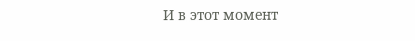И в этот момент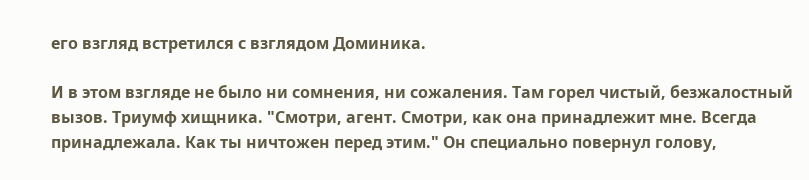его взгляд встретился с взглядом Доминика.

И в этом взгляде не было ни сомнения, ни сожаления. Там горел чистый, безжалостный вызов. Триумф хищника. "Смотри, агент. Смотри, как она принадлежит мне. Всегда принадлежала. Как ты ничтожен перед этим." Он специально повернул голову,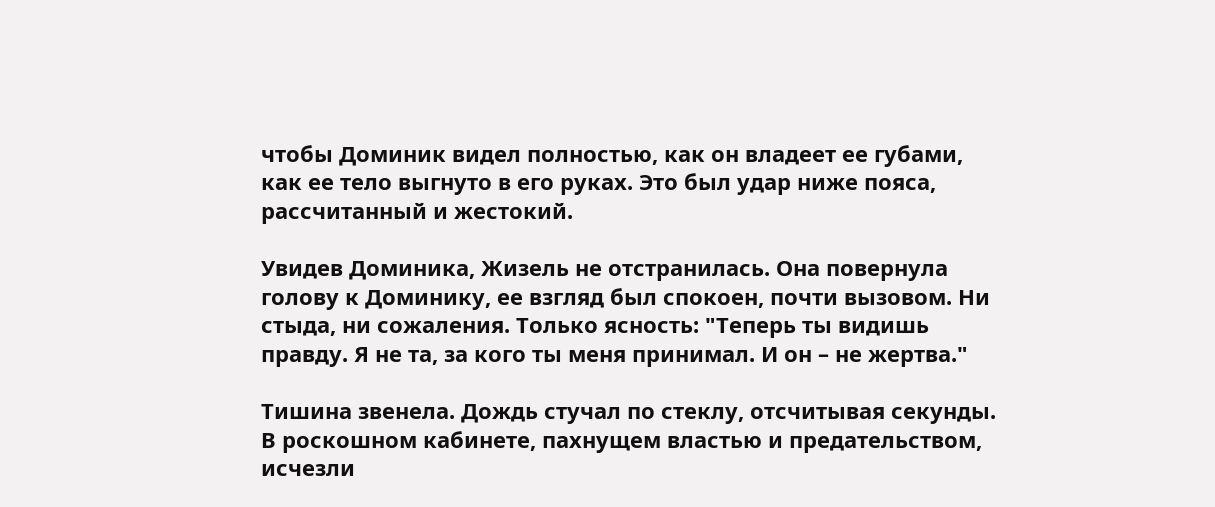чтобы Доминик видел полностью, как он владеет ее губами, как ее тело выгнуто в его руках. Это был удар ниже пояса, рассчитанный и жестокий.

Увидев Доминика, Жизель не отстранилась. Она повернула голову к Доминику, ее взгляд был спокоен, почти вызовом. Ни стыда, ни сожаления. Только ясность: "Теперь ты видишь правду. Я не та, за кого ты меня принимал. И он – не жертва."

Тишина звенела. Дождь стучал по стеклу, отсчитывая секунды. В роскошном кабинете, пахнущем властью и предательством, исчезли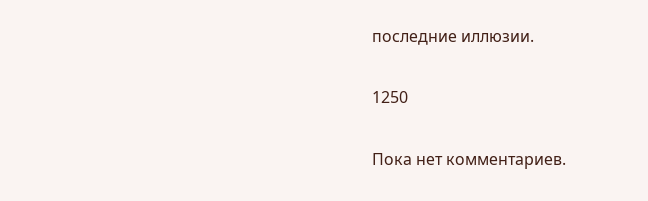последние иллюзии.

1250

Пока нет комментариев.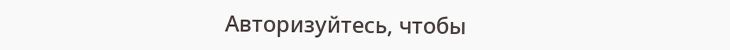Авторизуйтесь, чтобы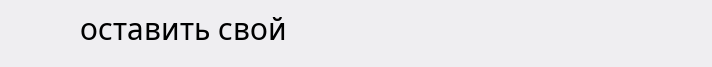оставить свой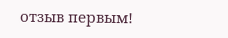отзыв первым!